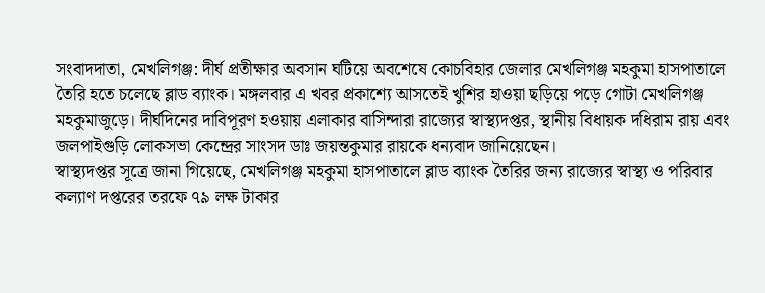সংবাদদাতা, মেখলিগঞ্জ: দীর্ঘ প্রতীক্ষার অবসান ঘটিয়ে অবশেষে কোচবিহার জেলার মেখলিগঞ্জ মহকুমা হাসপাতালে তৈরি হতে চলেছে ব্লাড ব্যাংক। মঙ্গলবার এ খবর প্রকাশ্যে আসতেই খুশির হাওয়া ছড়িয়ে পড়ে গোটা মেখলিগঞ্জ মহকুমাজুড়ে। দীর্ঘদিনের দাবিপূরণ হওয়ায় এলাকার বাসিন্দারা রাজ্যের স্বাস্থ্যদপ্তর, স্থানীয় বিধায়ক দধিরাম রায় এবং জলপাইগুড়ি লোকসভা কেন্দ্রের সাংসদ ডাঃ জয়ন্তকুমার রায়কে ধন্যবাদ জানিয়েছেন।
স্বাস্থ্যদপ্তর সূত্রে জানা গিয়েছে, মেখলিগঞ্জ মহকুমা হাসপাতালে ব্লাড ব্যাংক তৈরির জন্য রাজ্যের স্বাস্থ্য ও পরিবার কল্যাণ দপ্তরের তরফে ৭৯ লক্ষ টাকার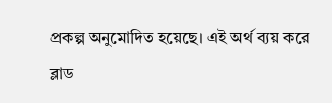প্রকল্প অনুমোদিত হয়েছে। এই অর্থ ব্যয় করে ব্লাড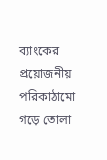ব্যাংকের প্রয়োজনীয় পরিকাঠামো গড়ে তোলা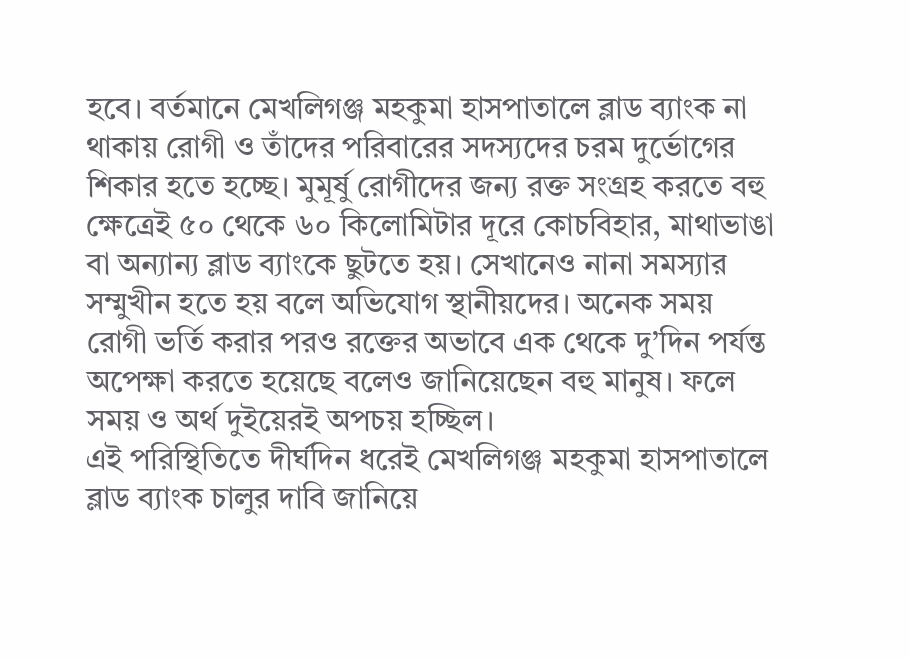হবে। বর্তমানে মেখলিগঞ্জ মহকুমা হাসপাতালে ব্লাড ব্যাংক না থাকায় রোগী ও তাঁদের পরিবারের সদস্যদের চরম দুর্ভোগের শিকার হতে হচ্ছে। মুমূর্ষু রোগীদের জন্য রক্ত সংগ্রহ করতে বহু ক্ষেত্রেই ৫০ থেকে ৬০ কিলোমিটার দূরে কোচবিহার, মাথাভাঙা বা অন্যান্য ব্লাড ব্যাংকে ছুটতে হয়। সেখানেও নানা সমস্যার সম্মুখীন হতে হয় বলে অভিযোগ স্থানীয়দের। অনেক সময় রোগী ভর্তি করার পরও রক্তের অভাবে এক থেকে দু’দিন পর্যন্ত অপেক্ষা করতে হয়েছে বলেও জানিয়েছেন বহু মানুষ। ফলে সময় ও অর্থ দুইয়েরই অপচয় হচ্ছিল।
এই পরিস্থিতিতে দীর্ঘদিন ধরেই মেখলিগঞ্জ মহকুমা হাসপাতালে ব্লাড ব্যাংক চালুর দাবি জানিয়ে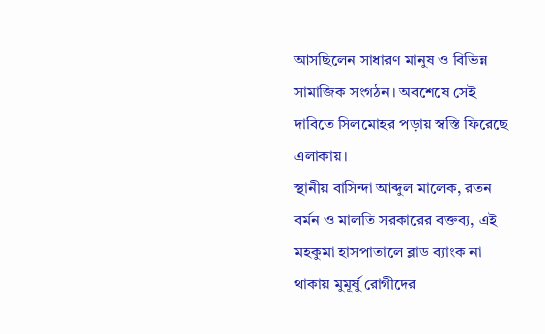আসছিলেন সাধারণ মানুষ ও বিভিন্ন সামাজিক সংগঠন। অবশেষে সেই দাবিতে সিলমোহর পড়ায় স্বস্তি ফিরেছে এলাকায়।
স্থানীয় বাসিন্দা আব্দুল মালেক, রতন বর্মন ও মালতি সরকারের বক্তব্য, এই মহকুমা হাসপাতালে ব্লাড ব্যাংক না থাকায় মুমূর্ষু রোগীদের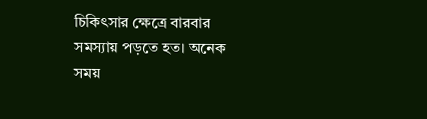চিকিৎসার ক্ষেত্রে বারবার সমস্যায় পড়তে হত। অনেক সময়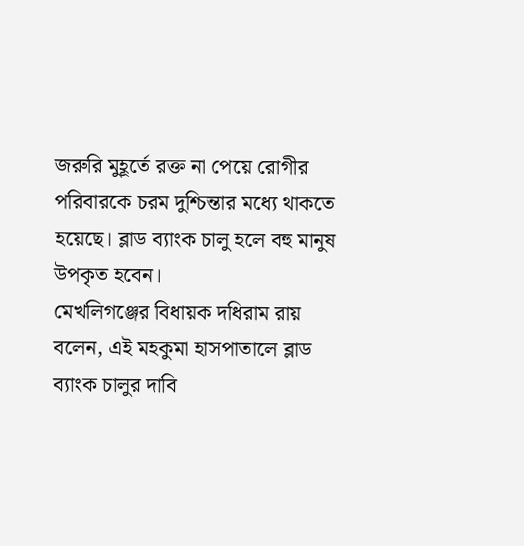জরুরি মুহূর্তে রক্ত না পেয়ে রোগীর পরিবারকে চরম দুশ্চিন্তার মধ্যে থাকতে হয়েছে। ব্লাড ব্যাংক চালু হলে বহু মানুষ উপকৃত হবেন।
মেখলিগঞ্জের বিধায়ক দধিরাম রায় বলেন, এই মহকুমা হাসপাতালে ব্লাড ব্যাংক চালুর দাবি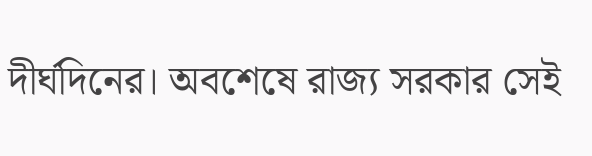দীর্ঘদিনের। অবশেষে রাজ্য সরকার সেই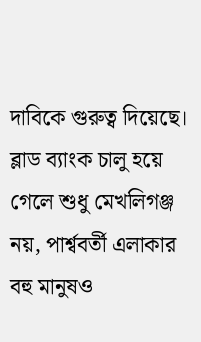দাবিকে গুরুত্ব দিয়েছে। ব্লাড ব্যাংক চালু হয়ে গেলে শুধু মেখলিগঞ্জ নয়, পার্শ্ববর্তী এলাকার বহু মানুষও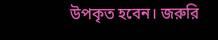উপকৃত হবেন। জরুরি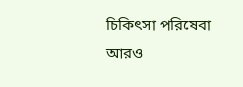চিকিৎসা পরিষেবা আরও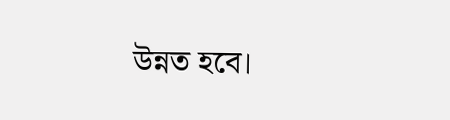উন্নত হবে।